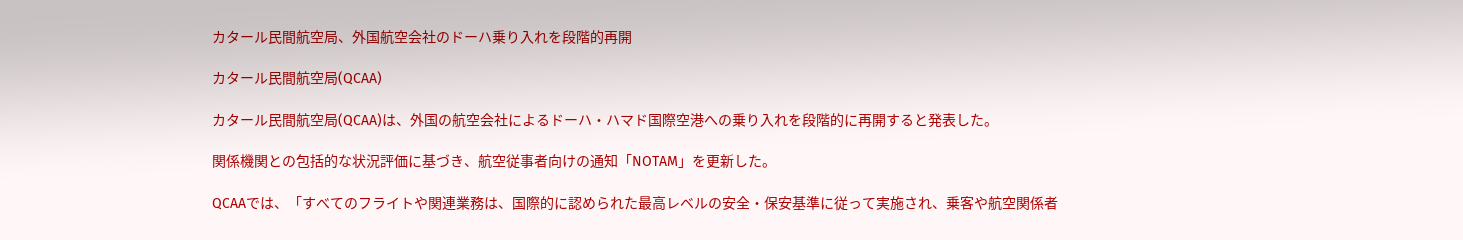カタール民間航空局、外国航空会社のドーハ乗り入れを段階的再開

カタール民間航空局(QCAA)

カタール民間航空局(QCAA)は、外国の航空会社によるドーハ・ハマド国際空港への乗り入れを段階的に再開すると発表した。

関係機関との包括的な状況評価に基づき、航空従事者向けの通知「NOTAM」を更新した。

QCAAでは、「すべてのフライトや関連業務は、国際的に認められた最高レベルの安全・保安基準に従って実施され、乗客や航空関係者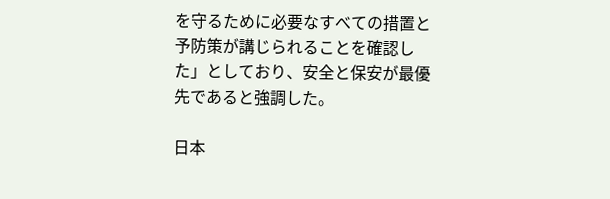を守るために必要なすべての措置と予防策が講じられることを確認した」としており、安全と保安が最優先であると強調した。

日本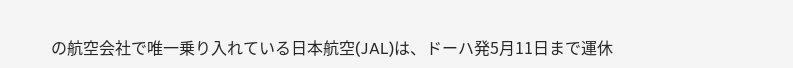の航空会社で唯一乗り入れている日本航空(JAL)は、ドーハ発5月11日まで運休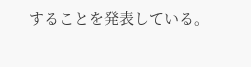することを発表している。